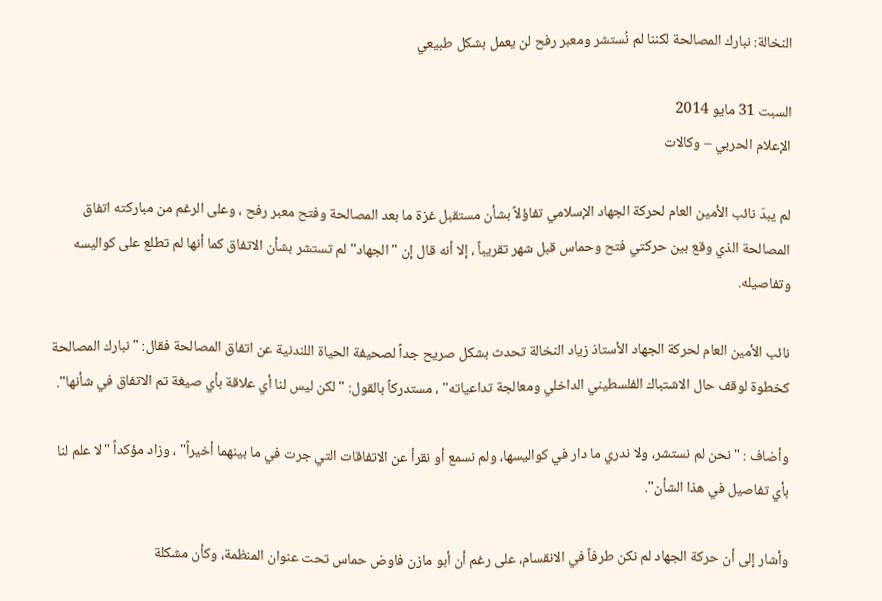النخالة: نبارك المصالحة لكننا لم نُستشر ومعبر رفح لن يعمل بشكل طبيعي

السبت 31 مايو 2014
الإعلام الحربي – وكالات

لم يبدّ نائب الأمين العام لحركة الجهاد الإسلامي تفاؤلاً بشأن مستقبل غزة ما بعد المصالحة وفتح معبر رفح ، وعلى الرغم من مباركته اتفاق المصالحة الذي وقع بين حركتي فتح وحماس قبل شهر تقريباً ، إلا أنه قال إن "الجهاد" لم تستشر بشأن الاتفاق كما أنها لم تطلع على كواليسه وتفاصيله.

نائب الأمين العام لحركة الجهاد الأستاذ زياد النخالة تحدث بشكل صريح جداً لصحيفة الحياة اللندنية عن اتفاق المصالحة فقال: "نبارك المصالحة كخطوة لوقف حال الاشتباك الفلسطيني الداخلي ومعالجة تداعياته" ، مستدركاً بالقول: " لكن ليس لنا أي علاقة بأي صيغة تم الاتفاق في شأنها".

وأضاف : "نحن لم نستشر، ولا ندري ما دار في كواليسها، ولم نسمع أو نقرأ عن الاتفاقات التي جرت في ما بينهما أخيراً" ، وزاد مؤكداً "لا علم لنا بأي تفاصيل في هذا الشأن".

وأشار إلى أن حركة الجهاد لم نكن طرفاً في الانقسام، على رغم أن أبو مازن فاوض حماس تحت عنوان المنظمة، وكأن مشكلة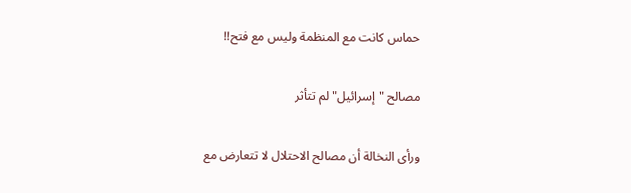حماس كانت مع المنظمة وليس مع فتح!!

مصالح "إسرائيل" لم تتأثر

ورأى النخالة أن مصالح الاحتلال لا تتعارض مع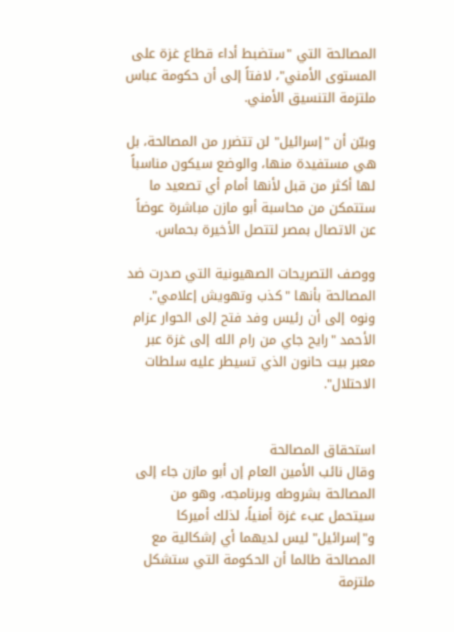المصالحة التي "ستضبط أداء قطاع غزة على المستوى الأمني"، لافتاً إلى أن حكومة عباس ملتزمة التنسيق الأمني.

وبيّن أن "إسرائيل" لن تتضرر من المصالحة، بل هي مستفيدة منها، والوضع سيكون مناسباً لها أكثر من قبل لأنها أمام أي تصعيد ما ستتمكن من محاسبة أبو مازن مباشرة عوضاً عن الاتصال بمصر لتتصل الأخيرة بحماس.

ووصف التصريحات الصهيونية التي صدرت ضد المصالحة بأنها "كذب وتهويش إعلامي". ونوه إلى أن رئيس وفد فتح إلى الحوار عزام الأحمد "رايح جاي من رام الله إلى غزة عبر معبر بيت حانون الذي تسيطر عليه سلطات الاحتلال".


استحقاق المصالحة
وقال نائب الأمين العام إن أبو مازن جاء إلى المصالحة بشروطه وبرنامجه، وهو من سيتحمل عبء غزة أمنياً، لذلك أميركا و"إسرائيل" ليس لديهما أي إشكالية مع المصالحة طالما أن الحكومة التي ستشكل ملتزمة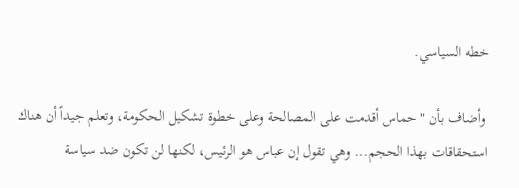خطه السياسي.

 وأضاف بأن "حماس أقدمت على المصالحة وعلى خطوة تشكيل الحكومة، وتعلم جيداً أن هناك استحقاقات بهذا الحجم... وهي تقول إن عباس هو الرئيس، لكنها لن تكون ضد سياسة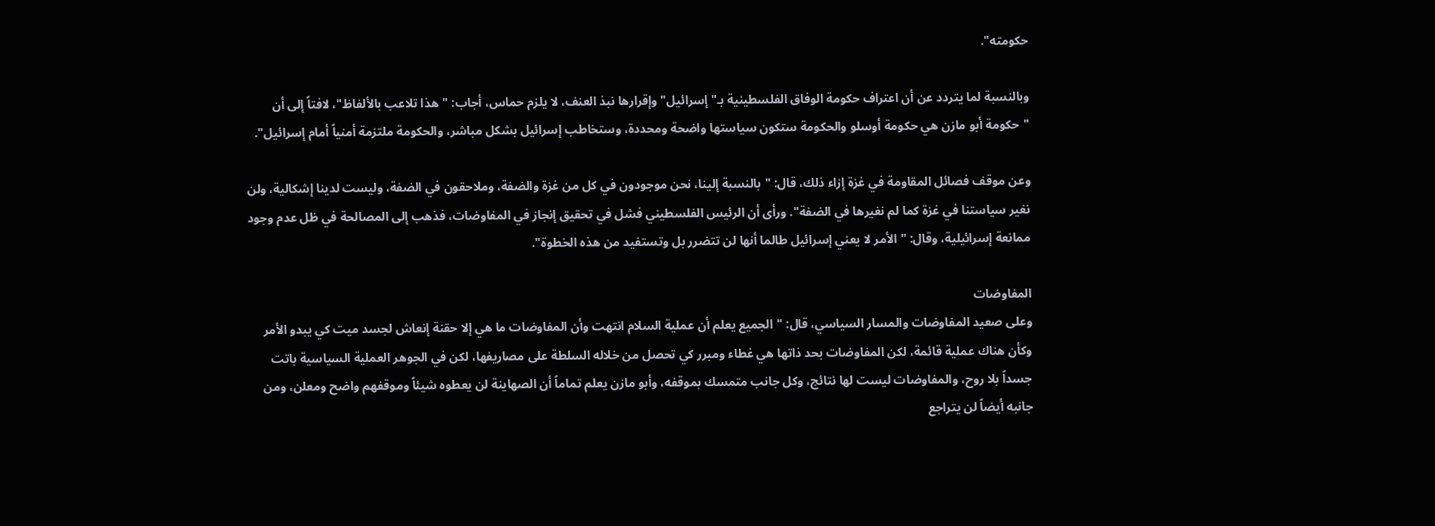حكومته".

وبالنسبة لما يتردد عن أن اعتراف حكومة الوفاق الفلسطينية بـ"إسرائيل" وإقرارها نبذ العنف، لا يلزم حماس، أجاب: "هذا تلاعب بالألفاظ"، لافتاً إلى أن "حكومة أبو مازن هي حكومة أوسلو والحكومة ستكون سياستها واضحة ومحددة، وستخاطب إسرائيل بشكل مباشر، والحكومة ملتزمة أمنياً أمام إسرائيل".

وعن موقف فصائل المقاومة في غزة إزاء ذلك، قال: "بالنسبة إلينا، نحن موجودون في كل من غزة والضفة، وملاحقون في الضفة، وليست لدينا إشكالية، ولن نغير سياستنا في غزة كما لم نغيرها في الضفة". ورأى أن الرئيس الفلسطيني فشل في تحقيق إنجاز في المفاوضات، فذهب إلى المصالحة في ظل عدم وجود ممانعة إسرائيلية، وقال: "الأمر لا يعني إسرائيل طالما أنها لن تتضرر بل وتستفيد من هذه الخطوة".

المفاوضات
وعلى صعيد المفاوضات والمسار السياسي، قال: "الجميع يعلم أن عملية السلام انتهت وأن المفاوضات ما هي إلا حقنة إنعاش لجسد ميت كي يبدو الأمر وكأن هناك عملية قائمة، لكن المفاوضات بحد ذاتها هي غطاء ومبرر كي تحصل من خلاله السلطة على مصاريفها، لكن في الجوهر العملية السياسية باتت جسداً بلا روح، والمفاوضات ليست لها نتائج، وكل جانب متمسك بموقفه، وأبو مازن يعلم تماماً أن الصهاينة لن يعطوه شيئاً وموقفهم واضح ومعلن، ومن جانبه أيضاً لن يتراجع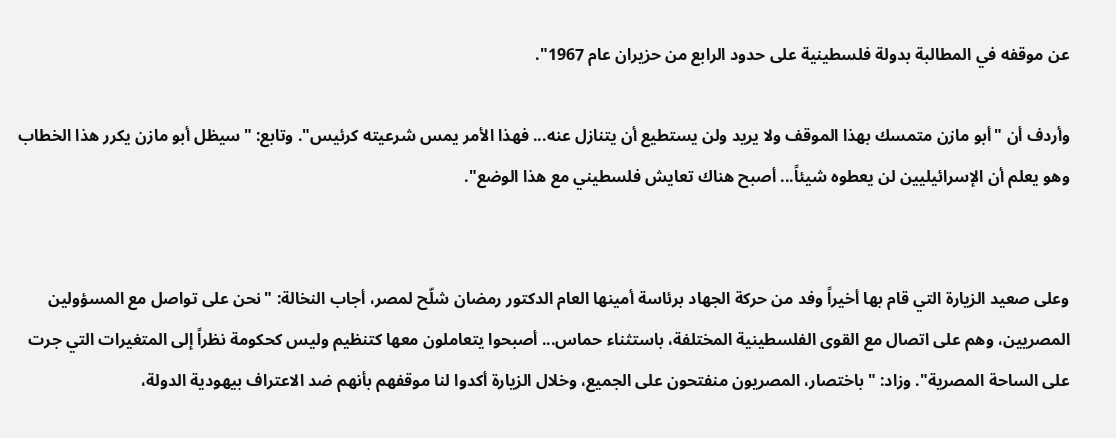عن موقفه في المطالبة بدولة فلسطينية على حدود الرابع من حزيران عام 1967".

وأردف أن "أبو مازن متمسك بهذا الموقف ولا يريد ولن يستطيع أن يتنازل عنه... فهذا الأمر يمس شرعيته كرئيس". وتابع: "سيظل أبو مازن يكرر هذا الخطاب وهو يعلم أن الإسرائيليين لن يعطوه شيئاً... أصبح هناك تعايش فلسطيني مع هذا الوضع".


وعلى صعيد الزيارة التي قام بها أخيراً وفد من حركة الجهاد برئاسة أمينها العام الدكتور رمضان شلّح لمصر، أجاب النخالة: "نحن على تواصل مع المسؤولين المصريين، وهم على اتصال مع القوى الفلسطينية المختلفة، باستثناء حماس... أصبحوا يتعاملون معها كتنظيم وليس كحكومة نظراً إلى المتغيرات التي جرت على الساحة المصرية". وزاد: "باختصار، المصريون منفتحون على الجميع، وخلال الزيارة أكدوا لنا موقفهم بأنهم ضد الاعتراف بيهودية الدولة،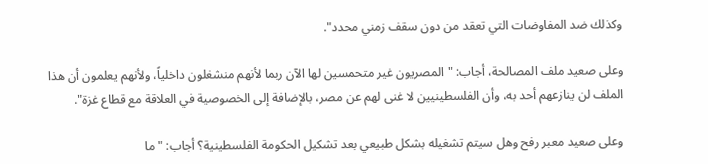وكذلك ضد المفاوضات التي تعقد من دون سقف زمني محدد".

وعلى صعيد ملف المصالحة، أجاب: "المصريون غير متحمسين لها الآن ربما لأنهم منشغلون داخلياً، ولأنهم يعلمون أن هذا الملف لن ينازعهم أحد به، وأن الفلسطينيين لا غنى لهم عن مصر، بالإضافة إلى الخصوصية في العلاقة مع قطاع غزة".

وعلى صعيد معبر رفح وهل سيتم تشغيله بشكل طبيعي بعد تشكيل الحكومة الفلسطينية؟ أجاب: "ما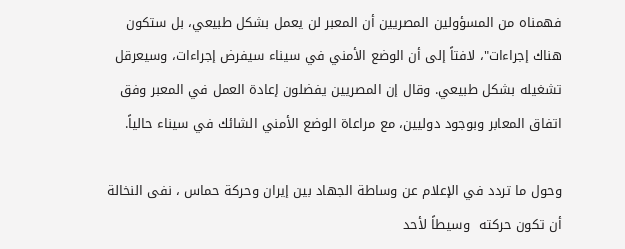فهمناه من المسؤولين المصريين أن المعبر لن يعمل بشكل طبيعي، بل ستكون هناك إجراءات"، لافتاً إلى أن الوضع الأمني في سيناء سيفرض إجراءات، وسيعرقل تشغيله بشكل طبيعي. وقال إن المصريين يفضلون إعادة العمل في المعبر وفق اتفاق المعابر وبوجود دوليين، مع مراعاة الوضع الأمني الشائك في سيناء حالياً.

وحول ما تردد في الإعلام عن وساطة الجهاد بين إيران وحركة حماس ، نفى النخالة أن تكون حركته  وسيطاً لأحد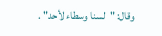وقال: "لسنا وسطاء لأحد" .